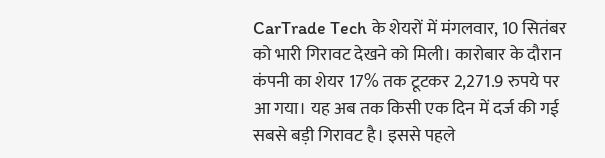CarTrade Tech के शेयरों में मंगलवार, 10 सितंबर को भारी गिरावट देखने को मिली। कारोबार के दौरान कंपनी का शेयर 17% तक टूटकर 2,271.9 रुपये पर आ गया। यह अब तक किसी एक दिन में दर्ज की गई सबसे बड़ी गिरावट है। इससे पहले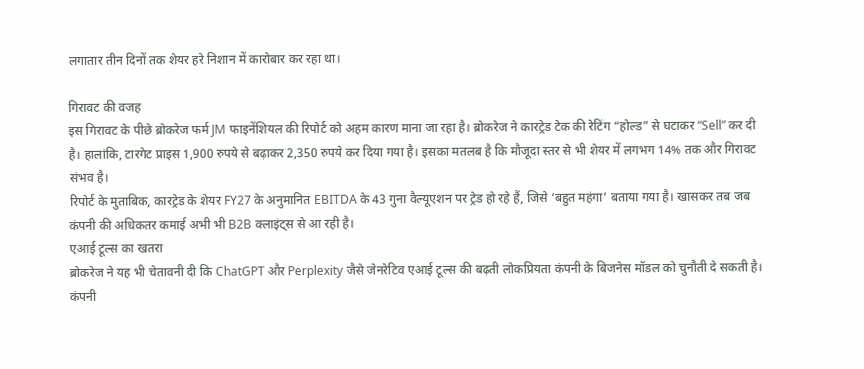लगातार तीन दिनों तक शेयर हरे निशान में कारोबार कर रहा था।

गिरावट की वजह
इस गिरावट के पीछे ब्रोकरेज फर्म JM फाइनेंशियल की रिपोर्ट को अहम कारण माना जा रहा है। ब्रोकरेज ने कारट्रेड टेक की रेटिंग “होल्ड” से घटाकर “Sell” कर दी है। हालांकि, टारगेट प्राइस 1,900 रुपये से बढ़ाकर 2,350 रुपये कर दिया गया है। इसका मतलब है कि मौजूदा स्तर से भी शेयर में लगभग 14% तक और गिरावट संभव है।
रिपोर्ट के मुताबिक, कारट्रेड के शेयर FY27 के अनुमानित EBITDA के 43 गुना वैल्यूएशन पर ट्रेड हो रहे हैं, जिसे ‘बहुत महंगा’ बताया गया है। खासकर तब जब कंपनी की अधिकतर कमाई अभी भी B2B क्लाइंट्स से आ रही है।
एआई टूल्स का खतरा
ब्रोकरेज ने यह भी चेतावनी दी कि ChatGPT और Perplexity जैसे जेनरेटिव एआई टूल्स की बढ़ती लोकप्रियता कंपनी के बिजनेस मॉडल को चुनौती दे सकती है।
कंपनी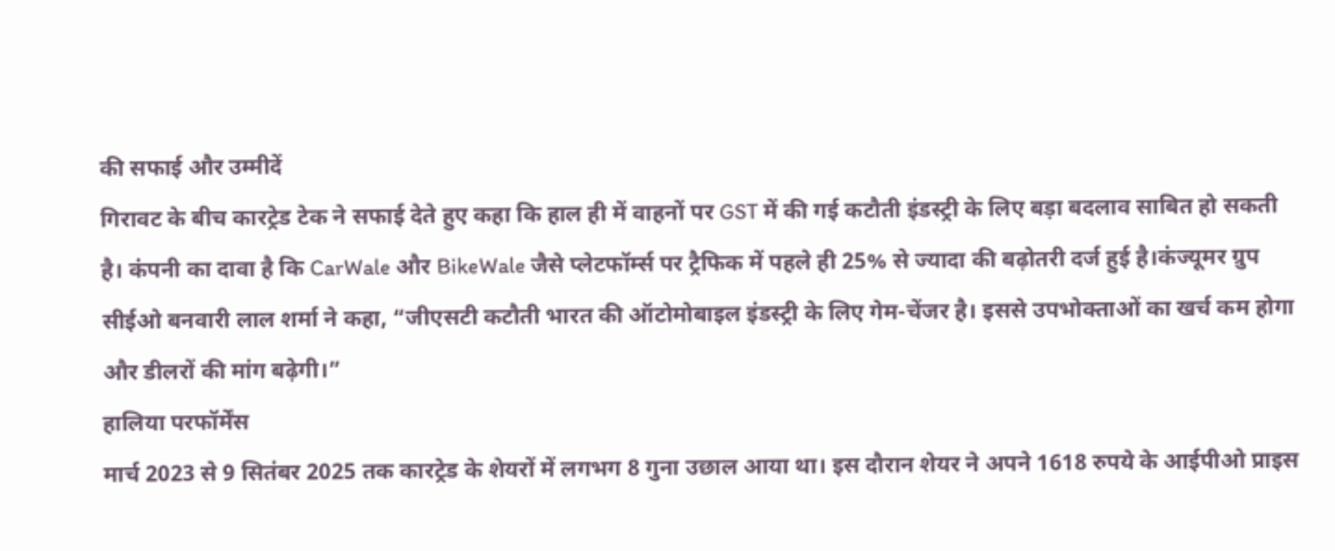की सफाई और उम्मीदें
गिरावट के बीच कारट्रेड टेक ने सफाई देते हुए कहा कि हाल ही में वाहनों पर GST में की गई कटौती इंडस्ट्री के लिए बड़ा बदलाव साबित हो सकती है। कंपनी का दावा है कि CarWale और BikeWale जैसे प्लेटफॉर्म्स पर ट्रैफिक में पहले ही 25% से ज्यादा की बढ़ोतरी दर्ज हुई है।कंज्यूमर ग्रुप सीईओ बनवारी लाल शर्मा ने कहा, “जीएसटी कटौती भारत की ऑटोमोबाइल इंडस्ट्री के लिए गेम-चेंजर है। इससे उपभोक्ताओं का खर्च कम होगा और डीलरों की मांग बढ़ेगी।”
हालिया परफॉर्मेंस
मार्च 2023 से 9 सितंबर 2025 तक कारट्रेड के शेयरों में लगभग 8 गुना उछाल आया था। इस दौरान शेयर ने अपने 1618 रुपये के आईपीओ प्राइस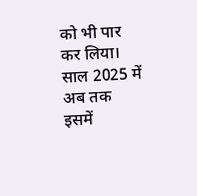को भी पार कर लिया। साल 2025 में अब तक इसमें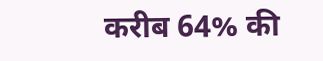करीब 64% की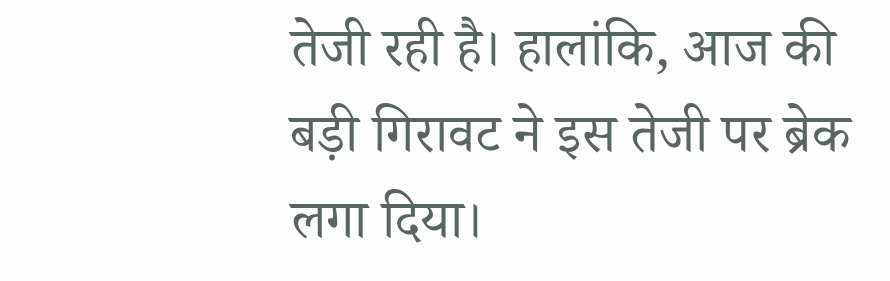तेजी रही है। हालांकि, आज की बड़ी गिरावट ने इस तेजी पर ब्रेक लगा दिया।